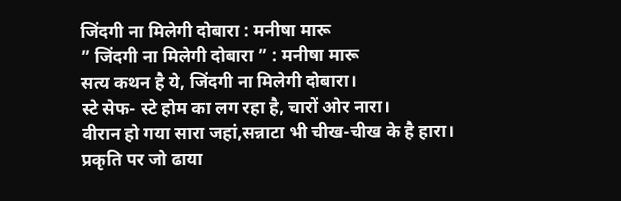जिंदगी ना मिलेगी दोबारा : मनीषा मारू
” जिंदगी ना मिलेगी दोबारा ” : मनीषा मारू
सत्य कथन है ये, जिंदगी ना मिलेगी दोबारा।
स्टे सेफ- स्टे होम का लग रहा है, चारों ओर नारा।
वीरान हो गया सारा जहां,सन्नाटा भी चीख-चीख के है हारा।
प्रकृति पर जो ढाया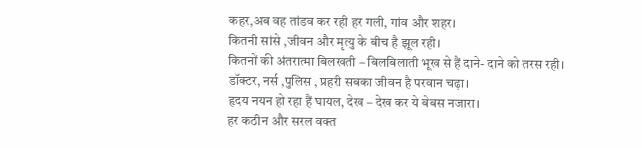कहर,अब वह तांडव कर रही हर गली, गांव और शहर।
कितनी सांसे ,जीवन और मृत्यु के बीच है झूल रही।
कितनों की अंतरात्मा बिलखती – बिलबिलाती भूख से हैं दाने- दाने को तरस रही।
डॉक्टर, नर्स ,पुलिस , प्रहरी सबका जीवन है परवान चढ़ा।
हृदय नयन हो रहा हैं घायल, देख – देख कर ये बेबस नजारा।
हर कठीन और सरल वक्त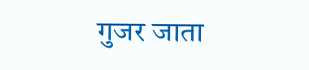गुजर जाता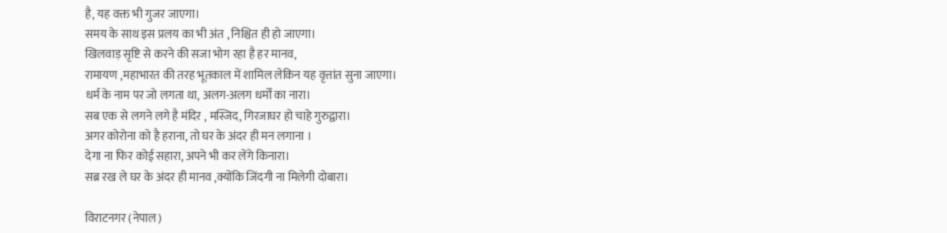है, यह वक्त भी गुजर जाएगा।
समय के साथ इस प्रलय का भी अंत , निश्चित ही हो जाएगा।
खिलवाड़ सृष्टि से करने की सजा भोग रहा है हर मानव,
रामायण ,महाभारत की तरह भूतकाल में शामिल लेकिन यह वृत्तांत सुना जाएगा।
धर्म के नाम पर जो लगता था, अलग-अलग धर्मों का नारा।
सब एक से लगने लगे है मंदिर , मस्जिद, गिरजाघर हो चाहे गुरुद्वारा।
अगर कोरोना को है हराना, तो घर के अंदर ही मन लगाना ।
देगा ना फिर कोई सहारा, अपने भी कर लेंगे किनारा।
सब्र रख ले घर के अंदर ही मानव ,क्योंकि जिंदगी ना मिलेगी दोबारा।

विराटनगर (नेपाल)